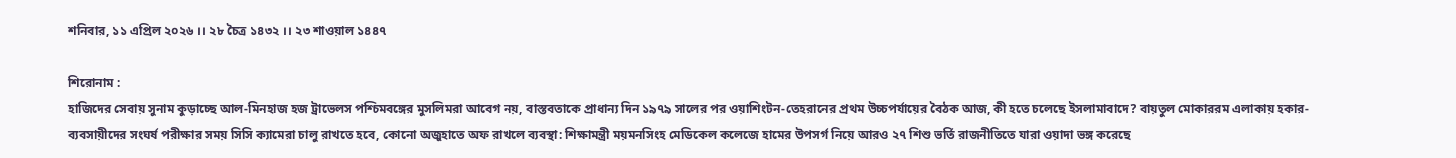শনিবার, ১১ এপ্রিল ২০২৬ ।। ২৮ চৈত্র ১৪৩২ ।। ২৩ শাওয়াল ১৪৪৭

শিরোনাম :
হাজিদের সেবায় সুনাম কুড়াচ্ছে আল-মিনহাজ হজ ট্রাভেলস পশ্চিমবঙ্গের মুসলিমরা আবেগ নয়, বাস্তবতাকে প্রাধান্য দিন ১৯৭৯ সালের পর ওয়াশিংটন-তেহরানের প্রথম উচ্চপর্যায়ের বৈঠক আজ, কী হতে চলেছে ইসলামাবাদে? বায়তুল মোকাররম এলাকায় হকার-ব্যবসায়ীদের সংঘর্ষ পরীক্ষার সময় সিসি ক্যামেরা চালু রাখতে হবে, কোনো অজুহাতে অফ রাখলে ব্যবস্থা: শিক্ষামন্ত্রী ময়মনসিংহ মেডিকেল কলেজে হামের উপসর্গ নিয়ে আরও ২৭ শিশু ভর্তি রাজনীতিতে যারা ওয়াদা ভঙ্গ করেছে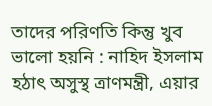তাদের পরিণতি কিন্তু খুব ভালো হয়নি : নাহিদ ইসলাম হঠাৎ অসুস্থ ত্রাণমন্ত্রী, এয়ার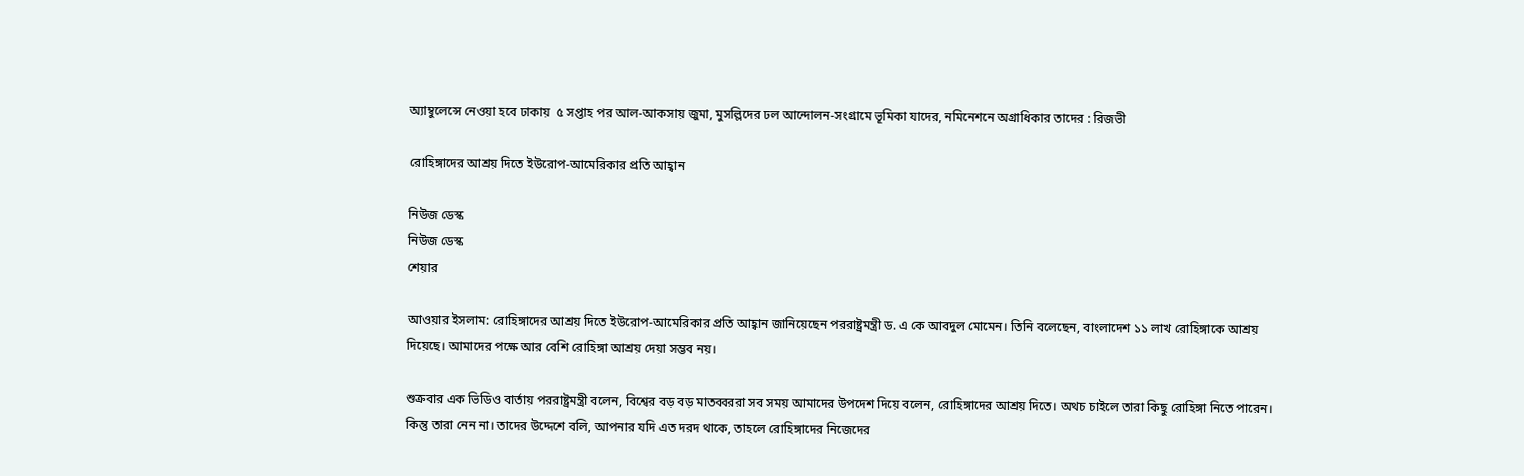অ্যাম্বুলেন্সে নেওয়া হবে ঢাকায়  ৫ সপ্তাহ পর আল-আকসায় জুমা, মুসল্লিদের ঢল আন্দোলন-সংগ্রামে ভূমিকা যাদের, নমিনেশনে অগ্রাধিকার তাদের : রিজভী

রোহিঙ্গাদের আশ্রয় দিতে ইউরোপ-আমেরিকার প্রতি আহ্বান

নিউজ ডেস্ক
নিউজ ডেস্ক
শেয়ার

আওয়ার ইসলাম: রোহিঙ্গাদের আশ্রয় দিতে ইউরোপ-আমেরিকার প্রতি আহ্বান জানিয়েছেন পররাষ্ট্রমন্ত্রী ড. এ কে আবদুল মোমেন। তিনি বলেছেন, বাংলাদেশ ১১ লাখ রোহিঙ্গাকে আশ্রয় দিয়েছে। আমাদের পক্ষে আর বেশি রোহিঙ্গা আশ্রয় দেয়া সম্ভব নয়।

শুক্রবার এক ভিডিও বার্তায় পররাষ্ট্রমন্ত্রী বলেন, বিশ্বের বড় বড় মাতব্বররা সব সময় আমাদের উপদেশ দিয়ে বলেন, রোহিঙ্গাদের আশ্রয় দিতে। অথচ চাইলে তারা কিছু রোহিঙ্গা নিতে পারেন। কিন্তু তারা নেন না। তাদের উদ্দেশে বলি, আপনার যদি এত দরদ থাকে, তাহলে রোহিঙ্গাদের নিজেদের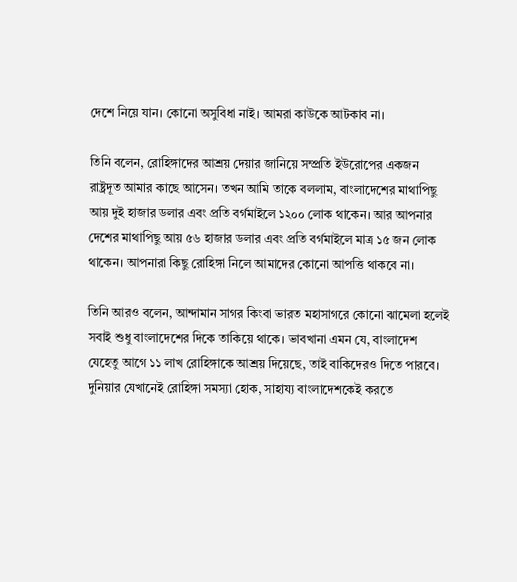দেশে নিয়ে যান। কোনো অসুবিধা নাই। আমরা কাউকে আটকাব না।

তিনি বলেন, রোহিঙ্গাদের আশ্রয় দেয়ার জানিয়ে সম্প্রতি ইউরোপের একজন রাষ্ট্রদূত আমার কাছে আসেন। তখন আমি তাকে বললাম, বাংলাদেশের মাথাপিছু আয় দুই হাজার ডলার এবং প্রতি বর্গমাইলে ১২০০ লোক থাকেন। আর আপনার দেশের মাথাপিছু আয় ৫৬ হাজার ডলার এবং প্রতি বর্গমাইলে মাত্র ১৫ জন লোক থাকেন। আপনারা কিছু রোহিঙ্গা নিলে আমাদের কোনো আপত্তি থাকবে না।

তিনি আরও বলেন, আন্দামান সাগর কিংবা ভারত মহাসাগরে কোনো ঝামেলা হলেই সবাই শুধু বাংলাদেশের দিকে তাকিয়ে থাকে। ভাবখানা এমন যে, বাংলাদেশ যেহেতু আগে ১১ লাখ রোহিঙ্গাকে আশ্রয় দিয়েছে, তাই বাকিদেরও দিতে পারবে। দুনিয়ার যেখানেই রোহিঙ্গা সমস্যা হোক, সাহায্য বাংলাদেশকেই করতে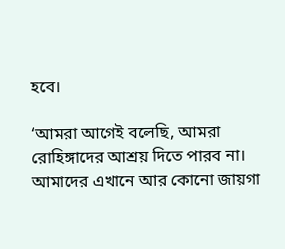হবে।

‘আমরা আগেই বলেছি, আমরা রোহিঙ্গাদের আশ্রয় দিতে পারব না। আমাদের এখানে আর কোনো জায়গা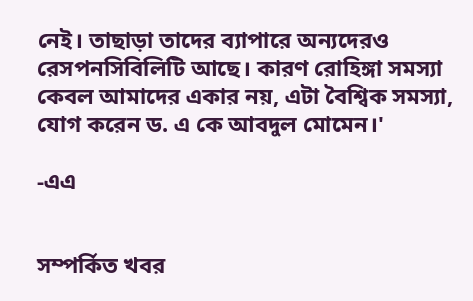নেই। তাছাড়া তাদের ব্যাপারে অন্যদেরও রেসপনসিবিলিটি আছে। কারণ রোহিঙ্গা সমস্যা কেবল আমাদের একার নয়, এটা বৈশ্বিক সমস্যা, যোগ করেন ড. এ কে আবদুল মোমেন।'

-এএ


সম্পর্কিত খবর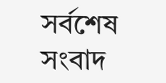সর্বশেষ সংবাদ